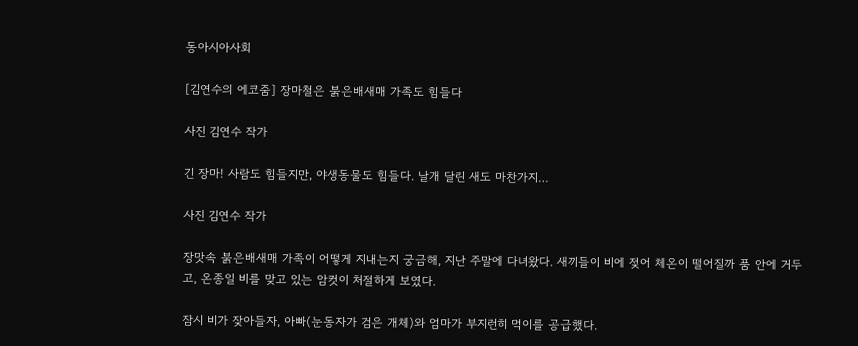동아시아사회

[김연수의 에코줌] 장마철은 붉은배새매 가족도 힘들다

사진 김연수 작가

긴 장마! 사람도 힘들지만, 야생동물도 힘들다. 날개 달린 새도 마찬가지…

사진 김연수 작가

장맛속 붉은배새매 가족이 어떻게 지내는지 궁금해, 지난 주말에 다녀왔다. 새끼들이 비에 젖어 체온이 떨어질까 품 안에 거두고, 온종일 비를 맞고 있는 암컷이 처절하게 보였다.

잠시 비가 잦아들자, 아빠(눈동자가 검은 개체)와 엄마가 부지런히 먹이를 공급했다.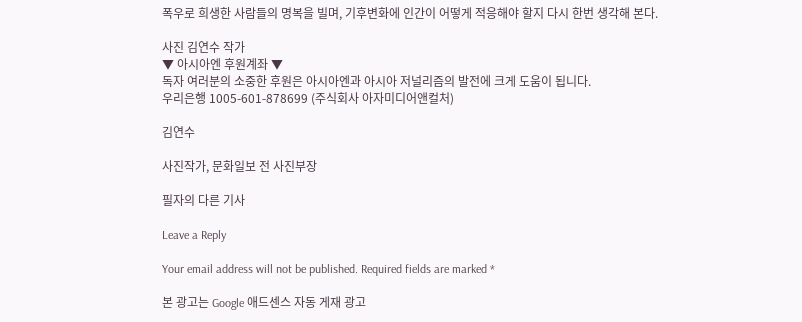폭우로 희생한 사람들의 명복을 빌며, 기후변화에 인간이 어떻게 적응해야 할지 다시 한번 생각해 본다.

사진 김연수 작가
▼ 아시아엔 후원계좌 ▼
독자 여러분의 소중한 후원은 아시아엔과 아시아 저널리즘의 발전에 크게 도움이 됩니다.
우리은행 1005-601-878699 (주식회사 아자미디어앤컬처)

김연수

사진작가, 문화일보 전 사진부장

필자의 다른 기사

Leave a Reply

Your email address will not be published. Required fields are marked *

본 광고는 Google 애드센스 자동 게재 광고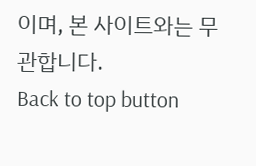이며, 본 사이트와는 무관합니다.
Back to top button